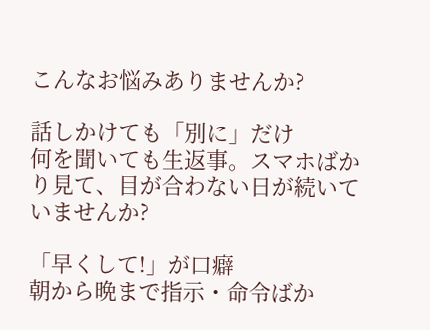こんなお悩みありませんか?

話しかけても「別に」だけ
何を聞いても生返事。スマホばかり見て、目が合わない日が続いていませんか?

「早くして!」が口癖
朝から晩まで指示・命令ばか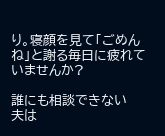り。寝顔を見て「ごめんね」と謝る毎日に疲れていませんか?

誰にも相談できない
夫は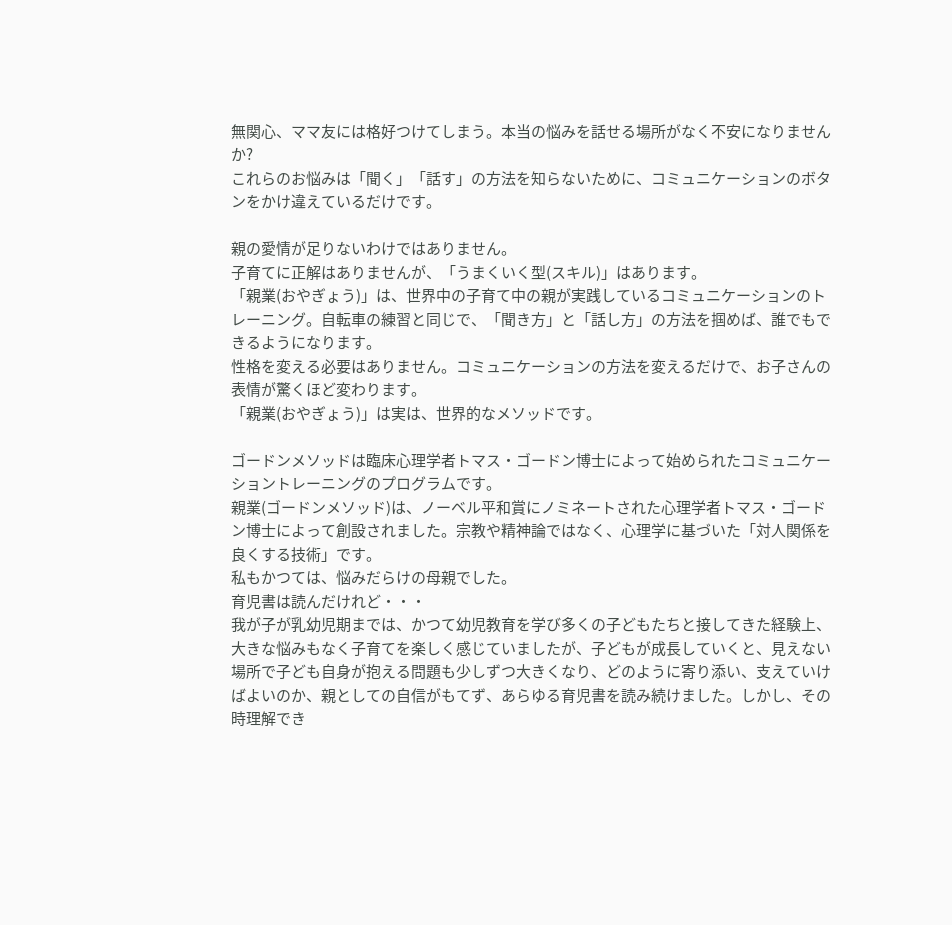無関心、ママ友には格好つけてしまう。本当の悩みを話せる場所がなく不安になりませんか?
これらのお悩みは「聞く」「話す」の方法を知らないために、コミュニケーションのボタンをかけ違えているだけです。

親の愛情が足りないわけではありません。
子育てに正解はありませんが、「うまくいく型(スキル)」はあります。
「親業(おやぎょう)」は、世界中の子育て中の親が実践しているコミュニケーションのトレーニング。自転車の練習と同じで、「聞き方」と「話し方」の方法を掴めば、誰でもできるようになります。
性格を変える必要はありません。コミュニケーションの方法を変えるだけで、お子さんの表情が驚くほど変わります。
「親業(おやぎょう)」は実は、世界的なメソッドです。

ゴードンメソッドは臨床心理学者トマス・ゴードン博士によって始められたコミュニケーショントレーニングのプログラムです。
親業(ゴードンメソッド)は、ノーベル平和賞にノミネートされた心理学者トマス・ゴードン博士によって創設されました。宗教や精神論ではなく、心理学に基づいた「対人関係を良くする技術」です。
私もかつては、悩みだらけの母親でした。
育児書は読んだけれど・・・
我が子が乳幼児期までは、かつて幼児教育を学び多くの子どもたちと接してきた経験上、大きな悩みもなく子育てを楽しく感じていましたが、子どもが成長していくと、見えない場所で子ども自身が抱える問題も少しずつ大きくなり、どのように寄り添い、支えていけばよいのか、親としての自信がもてず、あらゆる育児書を読み続けました。しかし、その時理解でき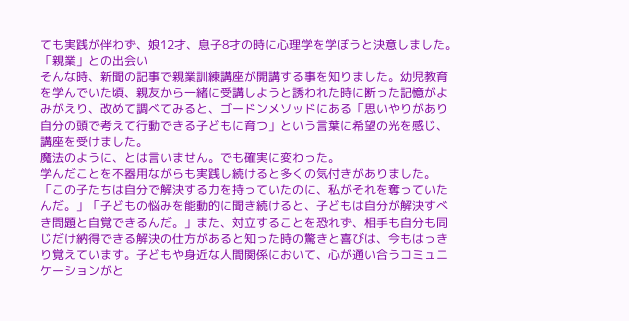ても実践が伴わず、娘12才、息子8才の時に心理学を学ぼうと決意しました。
「親業」との出会い
そんな時、新聞の記事で親業訓練講座が開講する事を知りました。幼児教育を学んでいた頃、親友から一緒に受講しようと誘われた時に断った記憶がよみがえり、改めて調べてみると、ゴードンメソッドにある「思いやりがあり自分の頭で考えて行動できる子どもに育つ」という言葉に希望の光を感じ、講座を受けました。
魔法のように、とは言いません。でも確実に変わった。
学んだことを不器用ながらも実践し続けると多くの気付きがありました。「この子たちは自分で解決する力を持っていたのに、私がそれを奪っていたんだ。」「子どもの悩みを能動的に聞き続けると、子どもは自分が解決すべき問題と自覚できるんだ。」また、対立することを恐れず、相手も自分も同じだけ納得できる解決の仕方があると知った時の驚きと喜びは、今もはっきり覚えています。子どもや身近な人間関係において、心が通い合うコミュニケーションがと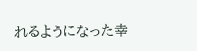れるようになった幸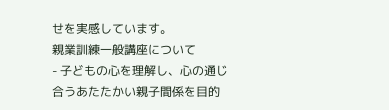せを実感しています。
親業訓練一般講座について
- 子どもの心を理解し、心の通じ合うあたたかい親子間係を目的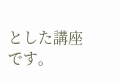とした講座です。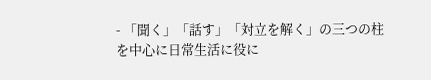- 「聞く」「話す」「対立を解く」の三つの柱を中心に日常生活に役に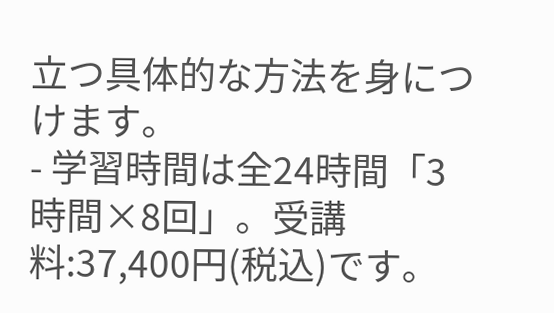立つ具体的な方法を身につけます。
- 学習時間は全24時間「3時間×8回」。受講料:37,400円(税込)です。